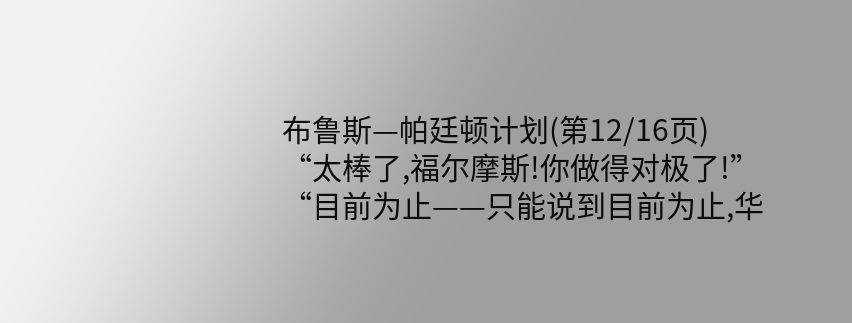布鲁斯—帕廷顿计划(第12/16页)
“太棒了,福尔摩斯!你做得对极了!”
“目前为止——只能说到目前为止,华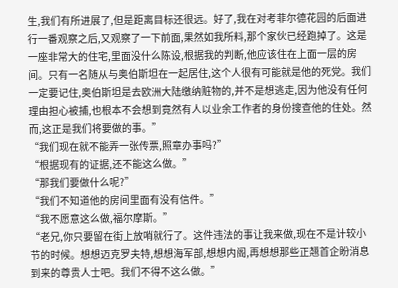生,我们有所进展了,但是距离目标还很远。好了,我在对考菲尔德花园的后面进行一番观察之后,又观察了一下前面,果然如我所料,那个家伙已经跑掉了。这是一座非常大的住宅,里面没什么陈设,根据我的判断,他应该住在上面一层的房间。只有一名随从与奥伯斯坦在一起居住,这个人很有可能就是他的死党。我们一定要记住,奥伯斯坦是去欧洲大陆缴纳赃物的,并不是想逃走,因为他没有任何理由担心被捕,也根本不会想到竟然有人以业余工作者的身份搜查他的住处。然而,这正是我们将要做的事。”
“我们现在就不能弄一张传票,照章办事吗?”
“根据现有的证据,还不能这么做。”
“那我们要做什么呢?”
“我们不知道他的房间里面有没有信件。”
“我不愿意这么做,福尔摩斯。”
“老兄,你只要留在街上放哨就行了。这件违法的事让我来做,现在不是计较小节的时候。想想迈克罗夫特,想想海军部,想想内阁,再想想那些正翘首企盼消息到来的尊贵人士吧。我们不得不这么做。”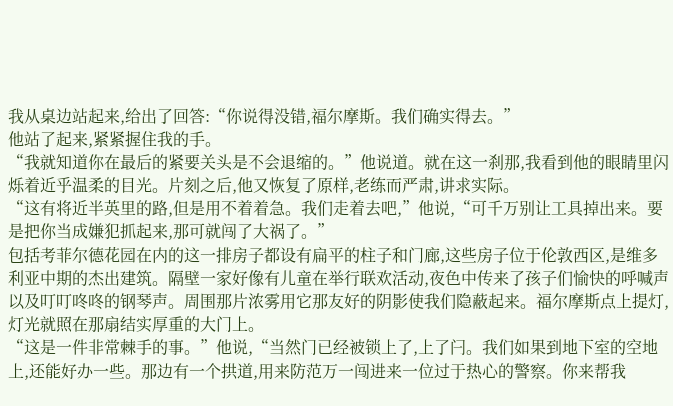我从桌边站起来,给出了回答:“你说得没错,福尔摩斯。我们确实得去。”
他站了起来,紧紧握住我的手。
“我就知道你在最后的紧要关头是不会退缩的。”他说道。就在这一刹那,我看到他的眼睛里闪烁着近乎温柔的目光。片刻之后,他又恢复了原样,老练而严肃,讲求实际。
“这有将近半英里的路,但是用不着着急。我们走着去吧,”他说,“可千万别让工具掉出来。要是把你当成嫌犯抓起来,那可就闯了大祸了。”
包括考菲尔德花园在内的这一排房子都设有扁平的柱子和门廊,这些房子位于伦敦西区,是维多利亚中期的杰出建筑。隔壁一家好像有儿童在举行联欢活动,夜色中传来了孩子们愉快的呼喊声以及叮叮咚咚的钢琴声。周围那片浓雾用它那友好的阴影使我们隐蔽起来。福尔摩斯点上提灯,灯光就照在那扇结实厚重的大门上。
“这是一件非常棘手的事。”他说,“当然门已经被锁上了,上了闩。我们如果到地下室的空地上,还能好办一些。那边有一个拱道,用来防范万一闯进来一位过于热心的警察。你来帮我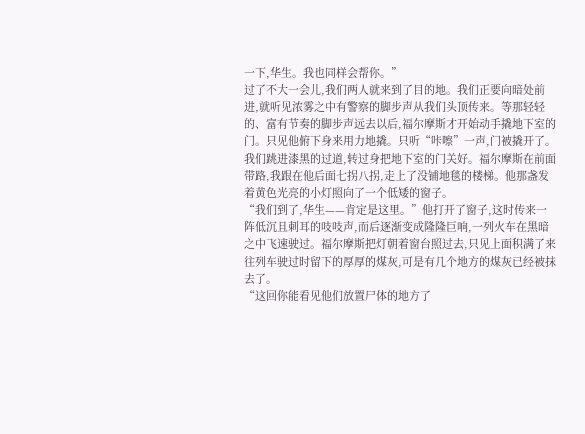一下,华生。我也同样会帮你。”
过了不大一会儿,我们两人就来到了目的地。我们正要向暗处前进,就听见浓雾之中有警察的脚步声从我们头顶传来。等那轻轻的、富有节奏的脚步声远去以后,福尔摩斯才开始动手撬地下室的门。只见他俯下身来用力地撬。只听“咔嚓”一声,门被撬开了。我们跳进漆黑的过道,转过身把地下室的门关好。福尔摩斯在前面带路,我跟在他后面七拐八拐,走上了没铺地毯的楼梯。他那盏发着黄色光亮的小灯照向了一个低矮的窗子。
“我们到了,华生——肯定是这里。”他打开了窗子,这时传来一阵低沉且刺耳的吱吱声,而后逐渐变成隆隆巨响,一列火车在黑暗之中飞速驶过。福尔摩斯把灯朝着窗台照过去,只见上面积满了来往列车驶过时留下的厚厚的煤灰,可是有几个地方的煤灰已经被抹去了。
“这回你能看见他们放置尸体的地方了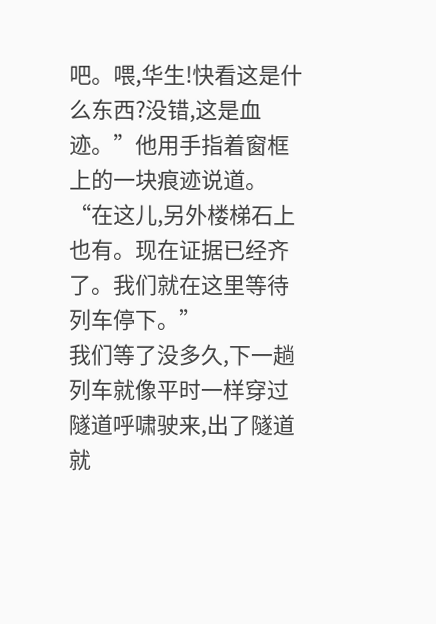吧。喂,华生!快看这是什么东西?没错,这是血迹。”他用手指着窗框上的一块痕迹说道。“在这儿,另外楼梯石上也有。现在证据已经齐了。我们就在这里等待列车停下。”
我们等了没多久,下一趟列车就像平时一样穿过隧道呼啸驶来,出了隧道就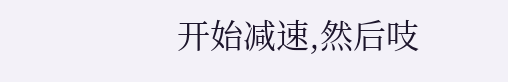开始减速,然后吱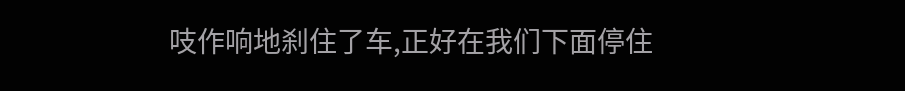吱作响地刹住了车,正好在我们下面停住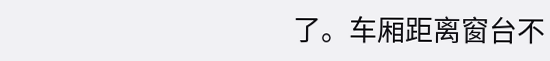了。车厢距离窗台不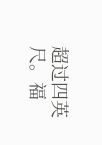超过四英尺。福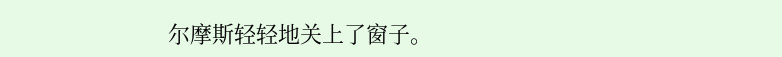尔摩斯轻轻地关上了窗子。